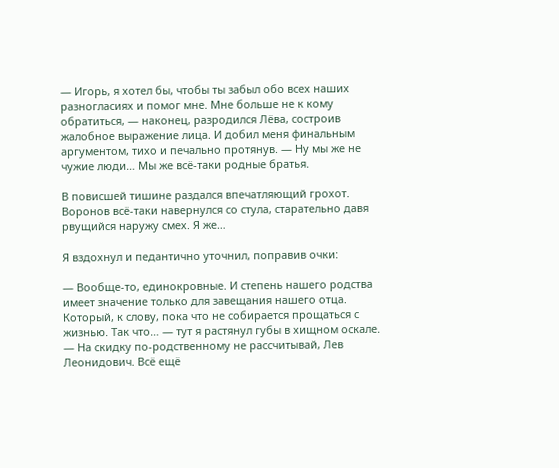— Игорь, я хотел бы, чтобы ты забыл обо всех наших разногласиях и помог мне. Мне больше не к кому обратиться, — наконец, разродился Лёва, состроив жалобное выражение лица. И добил меня финальным аргументом, тихо и печально протянув. — Ну мы же не чужие люди… Мы же всё-таки родные братья.

В повисшей тишине раздался впечатляющий грохот. Воронов всё-таки навернулся со стула, старательно давя рвущийся наружу смех. Я же…

Я вздохнул и педантично уточнил, поправив очки:

— Вообще-то, единокровные. И степень нашего родства имеет значение только для завещания нашего отца. Который, к слову, пока что не собирается прощаться с жизнью. Так что… — тут я растянул губы в хищном оскале. — На скидку по-родственному не рассчитывай, Лев Леонидович. Всё ещё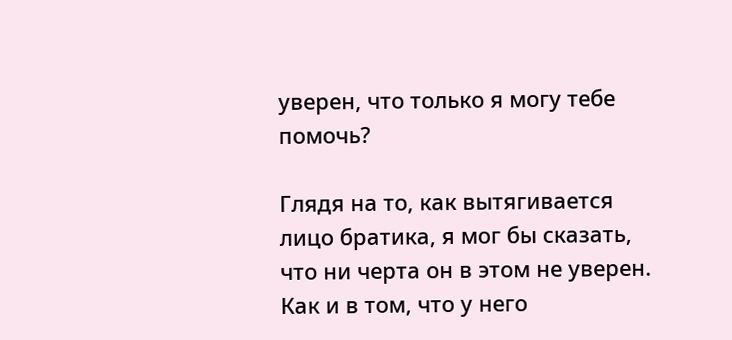уверен, что только я могу тебе помочь?

Глядя на то, как вытягивается лицо братика, я мог бы сказать, что ни черта он в этом не уверен. Как и в том, что у него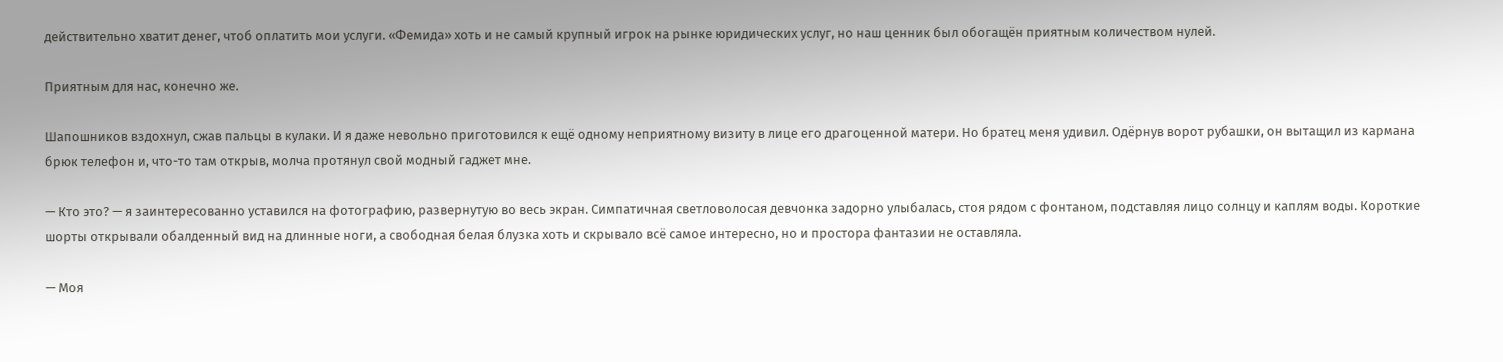действительно хватит денег, чтоб оплатить мои услуги. «Фемида» хоть и не самый крупный игрок на рынке юридических услуг, но наш ценник был обогащён приятным количеством нулей.

Приятным для нас, конечно же.

Шапошников вздохнул, сжав пальцы в кулаки. И я даже невольно приготовился к ещё одному неприятному визиту в лице его драгоценной матери. Но братец меня удивил. Одёрнув ворот рубашки, он вытащил из кармана брюк телефон и, что-то там открыв, молча протянул свой модный гаджет мне.

— Кто это? — я заинтересованно уставился на фотографию, развернутую во весь экран. Симпатичная светловолосая девчонка задорно улыбалась, стоя рядом с фонтаном, подставляя лицо солнцу и каплям воды. Короткие шорты открывали обалденный вид на длинные ноги, а свободная белая блузка хоть и скрывало всё самое интересно, но и простора фантазии не оставляла.

— Моя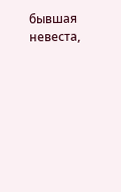бывшая невеста,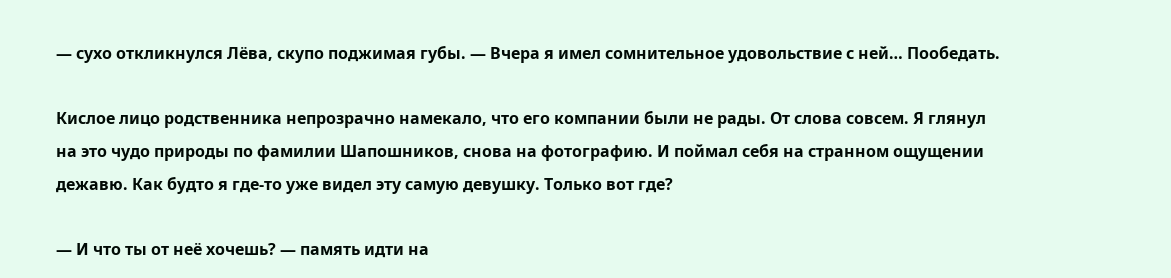— сухо откликнулся Лёва, скупо поджимая губы. — Вчера я имел сомнительное удовольствие с ней… Пообедать.

Кислое лицо родственника непрозрачно намекало, что его компании были не рады. От слова совсем. Я глянул на это чудо природы по фамилии Шапошников, снова на фотографию. И поймал себя на странном ощущении дежавю. Как будто я где-то уже видел эту самую девушку. Только вот где?

— И что ты от неё хочешь? — память идти на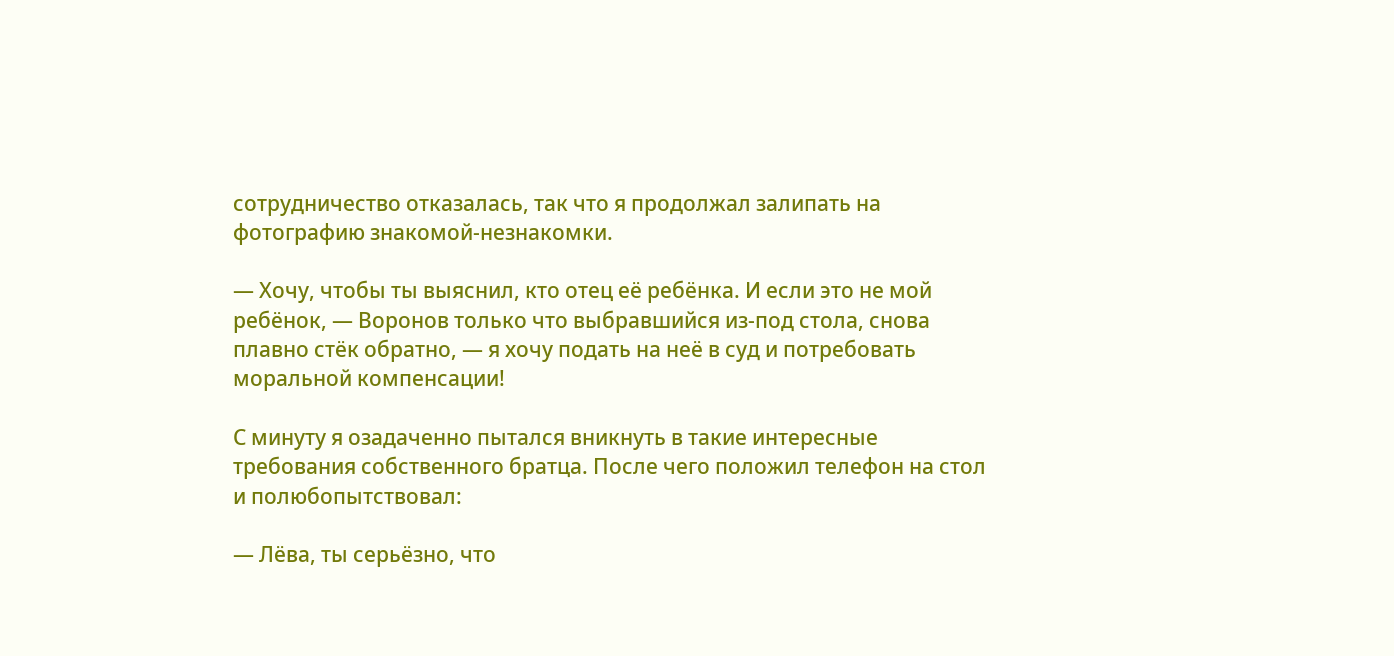сотрудничество отказалась, так что я продолжал залипать на фотографию знакомой-незнакомки.

— Хочу, чтобы ты выяснил, кто отец её ребёнка. И если это не мой ребёнок, — Воронов только что выбравшийся из-под стола, снова плавно стёк обратно, — я хочу подать на неё в суд и потребовать моральной компенсации!

С минуту я озадаченно пытался вникнуть в такие интересные требования собственного братца. После чего положил телефон на стол и полюбопытствовал:

— Лёва, ты серьёзно, что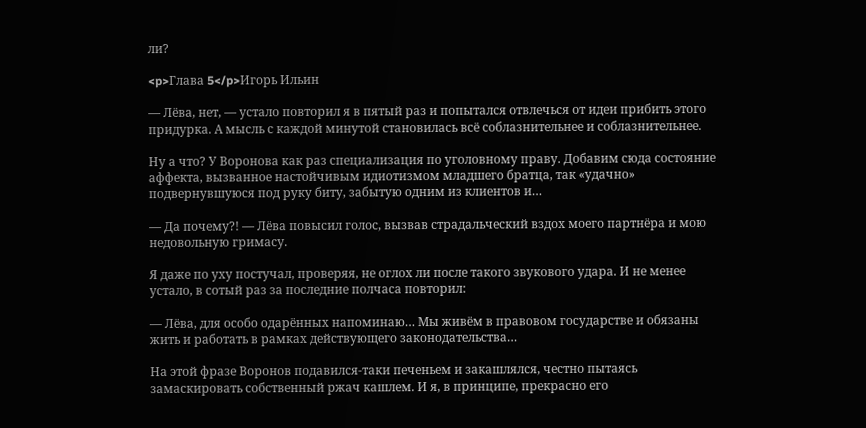ли?

<p>Глава 5</p>Игорь Ильин

— Лёва, нет, — устало повторил я в пятый раз и попытался отвлечься от идеи прибить этого придурка. А мысль с каждой минутой становилась всё соблазнительнее и соблазнительнее.

Ну а что? У Воронова как раз специализация по уголовному праву. Добавим сюда состояние аффекта, вызванное настойчивым идиотизмом младшего братца, так «удачно» подвернувшуюся под руку биту, забытую одним из клиентов и…

— Да почему?! — Лёва повысил голос, вызвав страдальческий вздох моего партнёра и мою недовольную гримасу.

Я даже по уху постучал, проверяя, не оглох ли после такого звукового удара. И не менее устало, в сотый раз за последние полчаса повторил:

— Лёва, для особо одарённых напоминаю… Мы живём в правовом государстве и обязаны жить и работать в рамках действующего законодательства…

На этой фразе Воронов подавился-таки печеньем и закашлялся, честно пытаясь замаскировать собственный ржач кашлем. И я, в принципе, прекрасно его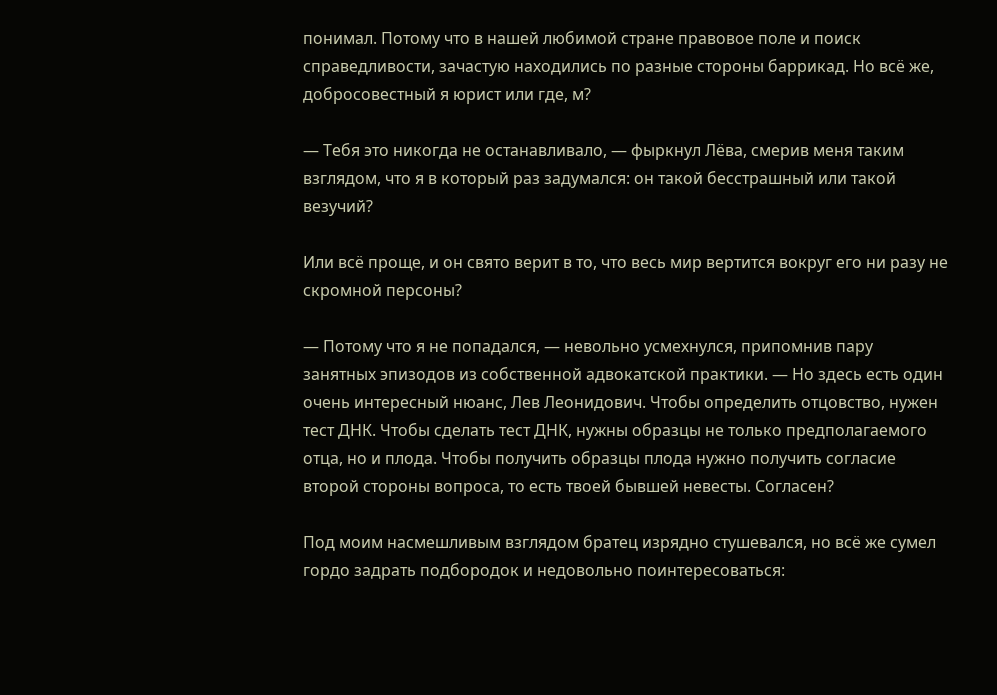понимал. Потому что в нашей любимой стране правовое поле и поиск справедливости, зачастую находились по разные стороны баррикад. Но всё же, добросовестный я юрист или где, м?

— Тебя это никогда не останавливало, — фыркнул Лёва, смерив меня таким взглядом, что я в который раз задумался: он такой бесстрашный или такой везучий?

Или всё проще, и он свято верит в то, что весь мир вертится вокруг его ни разу не скромной персоны?

— Потому что я не попадался, — невольно усмехнулся, припомнив пару занятных эпизодов из собственной адвокатской практики. — Но здесь есть один очень интересный нюанс, Лев Леонидович. Чтобы определить отцовство, нужен тест ДНК. Чтобы сделать тест ДНК, нужны образцы не только предполагаемого отца, но и плода. Чтобы получить образцы плода нужно получить согласие второй стороны вопроса, то есть твоей бывшей невесты. Согласен?

Под моим насмешливым взглядом братец изрядно стушевался, но всё же сумел гордо задрать подбородок и недовольно поинтересоваться: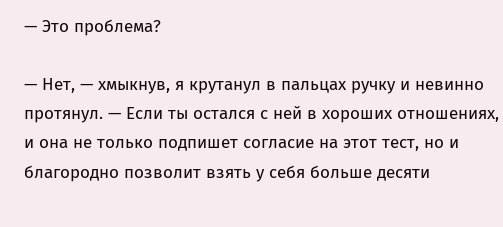— Это проблема?

— Нет, — хмыкнув, я крутанул в пальцах ручку и невинно протянул. — Если ты остался с ней в хороших отношениях, и она не только подпишет согласие на этот тест, но и благородно позволит взять у себя больше десяти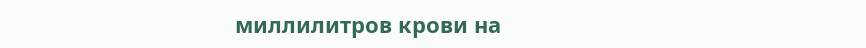миллилитров крови на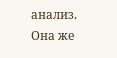анализ. Она же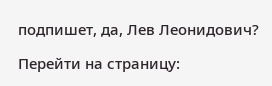подпишет, да, Лев Леонидович?

Перейти на страницу: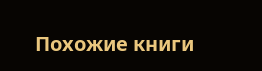Похожие книги